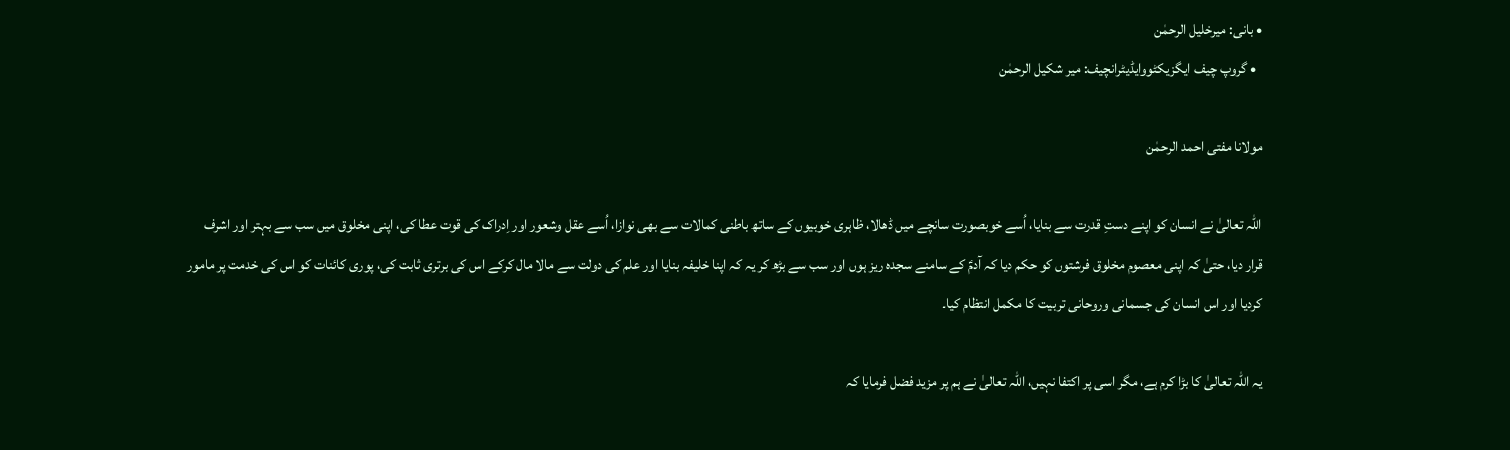• بانی: میرخلیل الرحمٰن
  • گروپ چیف ایگزیکٹووایڈیٹرانچیف: میر شکیل الرحمٰن

مولانا مفتی احمد الرحمٰن

اللہ تعالیٰ نے انسان کو اپنے دستِ قدرت سے بنایا، اُسے خوبصورت سانچے میں ڈھالا، ظاہری خوبیوں کے ساتھ باطنی کمالات سے بھی نوازا، اُسے عقل وشعور اور اِدراک کی قوت عطا کی، اپنی مخلوق میں سب سے بہتر اور اشرف قرار دیا، حتیٰ کہ اپنی معصوم مخلوق فرشتوں کو حکم دیا کہ آدمؑ کے سامنے سجدہ ریز ہوں اور سب سے بڑھ کر یہ کہ اپنا خلیفہ بنایا اور علم کی دولت سے مالا مال کرکے اس کی برتری ثابت کی، پوری کائنات کو اس کی خدمت پر مامور کردیا اور اس انسان کی جسمانی وروحانی تربیت کا مکمل انتظام کیا۔

یہ اللہ تعالیٰ کا بڑا کرم ہے، مگر اسی پر اکتفا نہیں، اللہ تعالیٰ نے ہم پر مزید فضل فرمایا کہ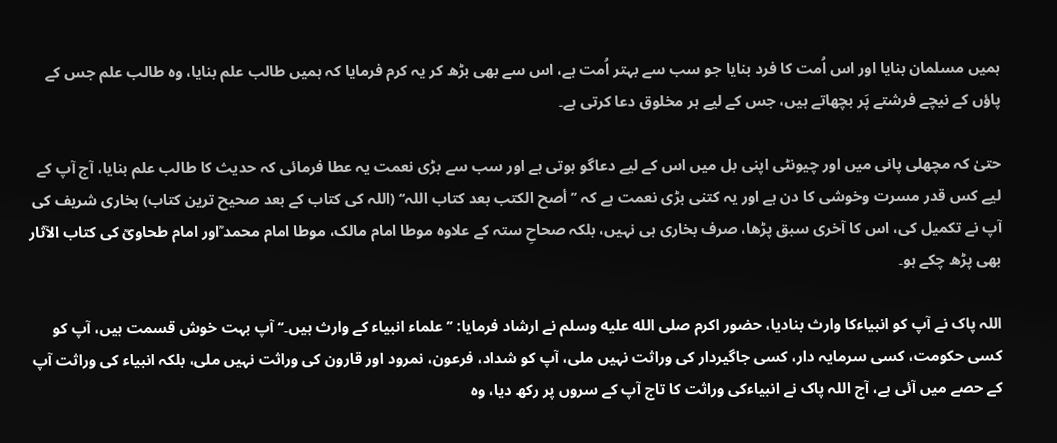ہمیں مسلمان بنایا اور اس اُمت کا فرد بنایا جو سب سے بہتر اُمت ہے، اس سے بھی بڑھ کر یہ کرم فرمایا کہ ہمیں طالب علم بنایا، وہ طالب علم جس کے پاؤں کے نیچے فرشتے پَر بچھاتے ہیں، جس کے لیے ہر مخلوق دعا کرتی ہے۔

حتیٰ کہ مچھلی پانی میں اور چیونٹی اپنی بل میں اس کے لیے دعاگو ہوتی ہے اور سب سے بڑی نعمت یہ عطا فرمائی کہ حدیث کا طالب علم بنایا، آج آپ کے لیے کس قدر مسرت وخوشی کا دن ہے اور یہ کتنی بڑی نعمت ہے کہ ’’أصح الکتب بعد کتاب اللہ‘‘ (اللہ کی کتاب کے بعد صحیح ترین کتاب) بخاری شریف کی آپ نے تکمیل کی، اس کا آخری سبق پڑھا، صرف بخاری ہی نہیں، بلکہ صحاحِ ستہ کے علاوہ موطا امام مالک، موطا امام محمد ؒاور امام طحاویؒ کی کتاب الآثار بھی پڑھ چکے ہو۔

اللہ پاک نے آپ کو انبیاءکا وارث بنادیا، حضور اکرم صلى الله عليه وسلم نے ارشاد فرمایا: ’’علماء انبیاء کے وارث ہیں۔‘‘ آپ بہت خوش قسمت ہیں، آپ کو کسی حکومت، کسی سرمایہ دار، کسی جاگیردار کی وراثت نہیں ملی، آپ کو شداد، فرعون، نمرود اور قارون کی وراثت نہیں ملی، بلکہ انبیاء کی وراثت آپ کے حصے میں آئی ہے، آج اللہ پاک نے انبیاءکی وراثت کا تاج آپ کے سروں پر رکھ دیا، وہ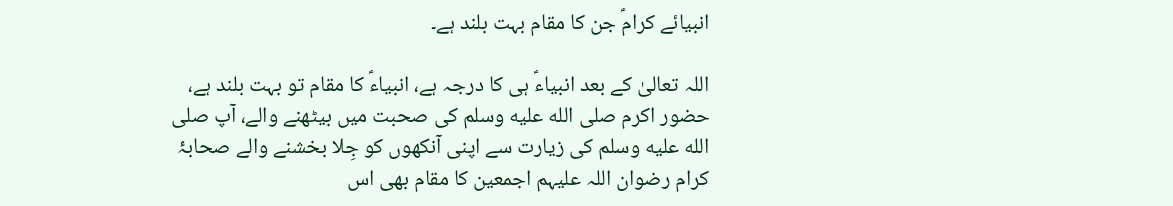انبیائے کرامؑ جن کا مقام بہت بلند ہے۔

اللہ تعالیٰ کے بعد انبیاءؑ ہی کا درجہ ہے، انبیاءؑ کا مقام تو بہت بلند ہے، حضور اکرم صلى الله عليه وسلم کی صحبت میں بیٹھنے والے، آپ صلى الله عليه وسلم کی زیارت سے اپنی آنکھوں کو جِلا بخشنے والے صحابۂ کرام رضوان اللہ علیہم اجمعین کا مقام بھی اس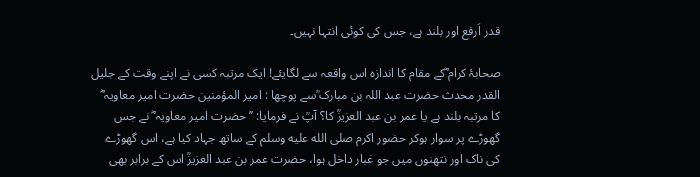قدر اَرفع اور بلند ہے، جس کی کوئی انتہا نہیں۔

صحابۂ کرام ؓکے مقام کا اندازہ اس واقعہ سے لگایئے! ایک مرتبہ کسی نے اپنے وقت کے جلیل القدر محدث حضرت عبد اللہ بن مبارک ؒسے پوچھا : امیر المؤمنین حضرت امیر معاویہ ؓ کا مرتبہ بلند ہے یا عمر بن عبد العزیزؒ کا؟ آپؒ نے فرمایا: ’’ حضرت امیر معاویہ ؓ نے جس گھوڑے پر سوار ہوکر حضور اکرم صلى الله عليه وسلم کے ساتھ جہاد کیا ہے، اس گھوڑے کی ناک اور نتھنوں میں جو غبار داخل ہوا، حضرت عمر بن عبد العزیزؒ اس کے برابر بھی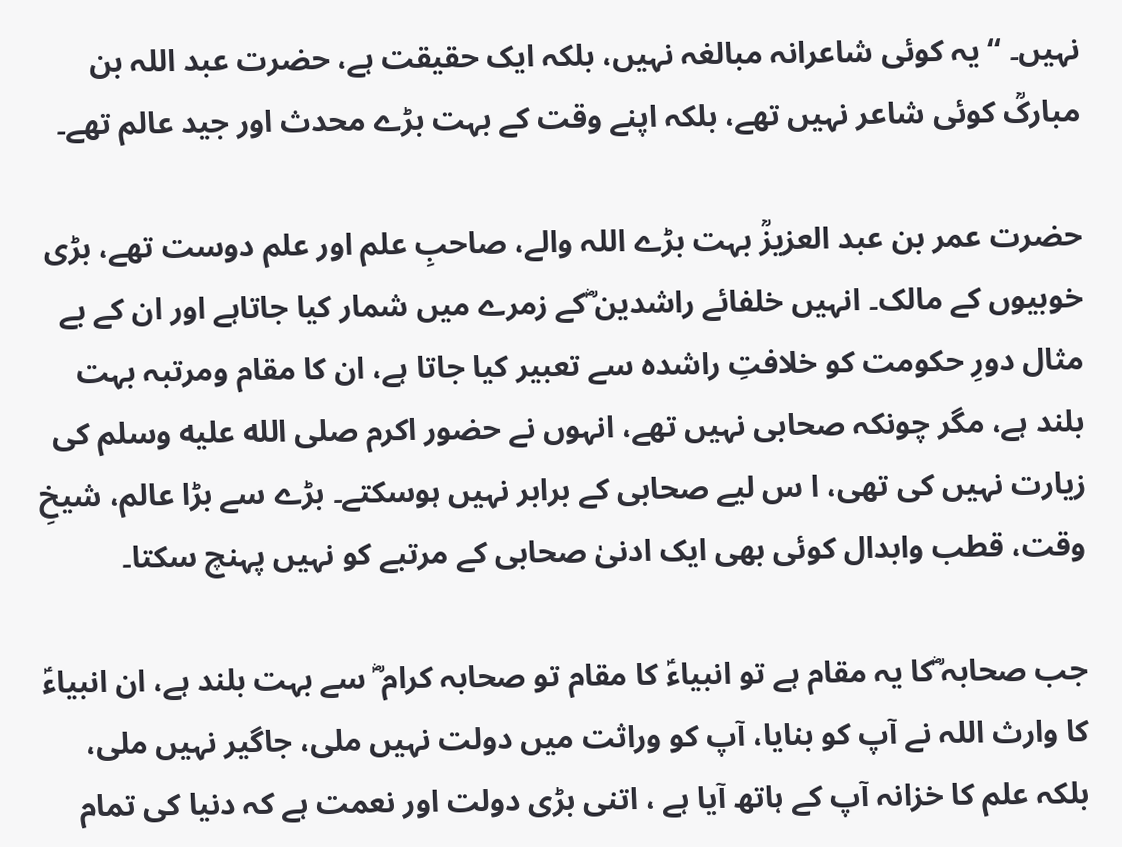نہیں۔ ‘‘یہ کوئی شاعرانہ مبالغہ نہیں، بلکہ ایک حقیقت ہے، حضرت عبد اللہ بن مبارکؒ کوئی شاعر نہیں تھے، بلکہ اپنے وقت کے بہت بڑے محدث اور جید عالم تھے۔

حضرت عمر بن عبد العزیزؒ بہت بڑے اللہ والے، صاحبِ علم اور علم دوست تھے، بڑی خوبیوں کے مالک۔ انہیں خلفائے راشدین ؓکے زمرے میں شمار کیا جاتاہے اور ان کے بے مثال دورِ حکومت کو خلافتِ راشدہ سے تعبیر کیا جاتا ہے، ان کا مقام ومرتبہ بہت بلند ہے، مگر چونکہ صحابی نہیں تھے، انہوں نے حضور اکرم صلى الله عليه وسلم کی زیارت نہیں کی تھی، ا س لیے صحابی کے برابر نہیں ہوسکتے۔ بڑے سے بڑا عالم، شیخِ وقت، قطب وابدال کوئی بھی ایک ادنیٰ صحابی کے مرتبے کو نہیں پہنچ سکتا۔

جب صحابہ ؓکا یہ مقام ہے تو انبیاءؑ کا مقام تو صحابہ کرام ؓ سے بہت بلند ہے، ان انبیاءؑ کا وارث اللہ نے آپ کو بنایا، آپ کو وراثت میں دولت نہیں ملی، جاگیر نہیں ملی، بلکہ علم کا خزانہ آپ کے ہاتھ آیا ہے ، اتنی بڑی دولت اور نعمت ہے کہ دنیا کی تمام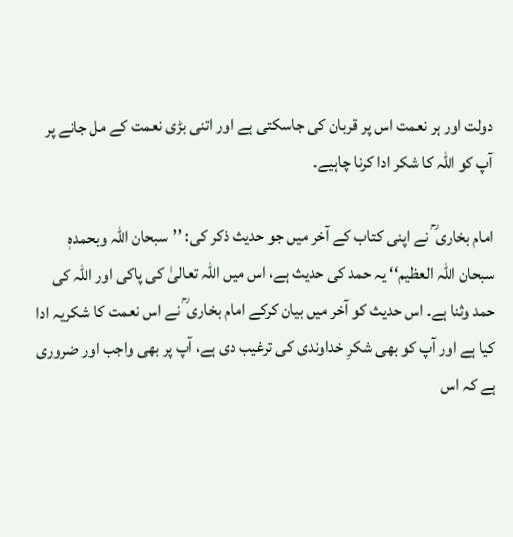دولت اور ہر نعمت اس پر قربان کی جاسکتی ہے اور اتنی بڑی نعمت کے مل جانے پر آپ کو اللہ کا شکر ادا کرنا چاہیے۔

امام بخاری ؒ نے اپنی کتاب کے آخر میں جو حدیث ذکر کی: ’’سبحان اللہ وبحمدہٖ سبحان اللہ العظیم‘‘ یہ حمد کی حدیث ہے، اس میں اللہ تعالیٰ کی پاکی اور اللہ کی حمد وثنا ہے۔ اس حدیث کو آخر میں بیان کرکے امام بخاری ؒ نے اس نعمت کا شکریہ ادا کیا ہے اور آپ کو بھی شکرِ خداوندی کی ترغیب دی ہے، آپ پر بھی واجب اور ضروری ہے کہ اس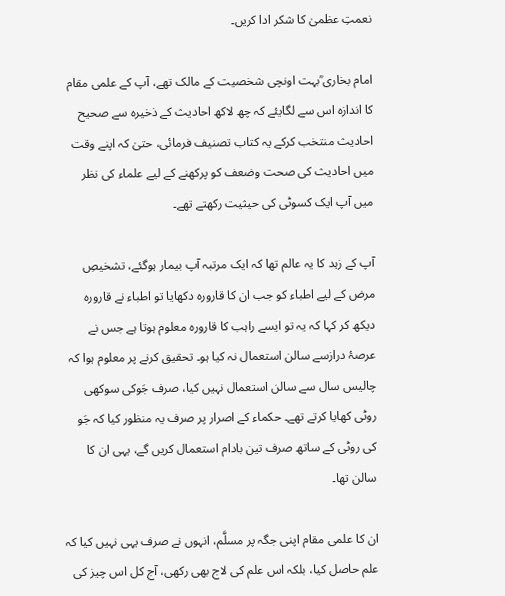نعمتِ عظمیٰ کا شکر ادا کریں۔

امام بخاری ؒبہت اونچی شخصیت کے مالک تھے، آپ کے علمی مقام کا اندازہ اس سے لگایئے کہ چھ لاکھ احادیث کے ذخیرہ سے صحیح احادیث منتخب کرکے یہ کتاب تصنیف فرمائی، حتیٰ کہ اپنے وقت میں احادیث کی صحت وضعف کو پرکھنے کے لیے علماء کی نظر میں آپ ایک کسوٹی کی حیثیت رکھتے تھے۔

آپ کے زہد کا یہ عالم تھا کہ ایک مرتبہ آپ بیمار ہوگئے، تشخیصِ مرض کے لیے اطباء کو جب ان کا قارورہ دکھایا تو اطباء نے قارورہ دیکھ کر کہا کہ یہ تو ایسے راہب کا قارورہ معلوم ہوتا ہے جس نے عرصۂ درازسے سالن استعمال نہ کیا ہو۔ تحقیق کرنے پر معلوم ہوا کہ چالیس سال سے سالن استعمال نہیں کیا، صرف جَوکی سوکھی روٹی کھایا کرتے تھے۔ حکماء کے اصرار پر صرف یہ منظور کیا کہ جَو کی روٹی کے ساتھ صرف تین بادام استعمال کریں گے، یہی ان کا سالن تھا۔

ان کا علمی مقام اپنی جگہ پر مسلَّم، انہوں نے صرف یہی نہیں کیا کہ علم حاصل کیا، بلکہ اس علم کی لاج بھی رکھی، آج کل اس چیز کی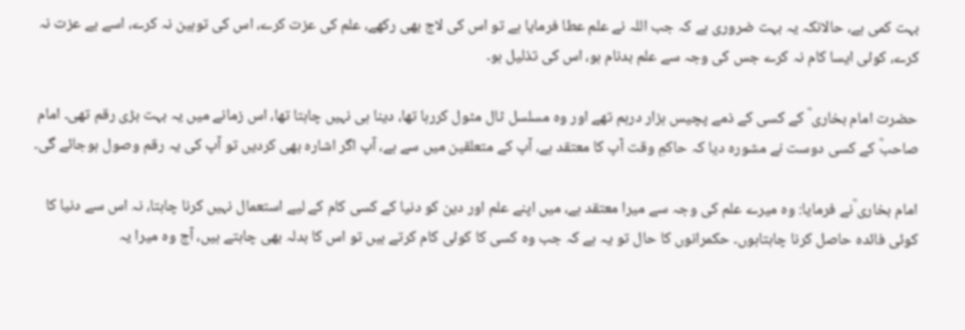بہت کمی ہے، حالانکہ یہ بہت ضروری ہے کہ جب اللہ نے علم عطا فرمایا ہے تو اس کی لاج بھی رکھے، علم کی عزت کرے، اس کی توہین نہ کرے، اسے بے عزت نہ کرے، کوئی ایسا کام نہ کرے جس کی وجہ سے علم بدنام ہو، اس کی تذلیل ہو۔

حضرت امام بخاری ؒ کے کسی کے ذمے پچیس ہزار درہم تھے اور وہ مسلسل ٹال مٹول کررہا تھا، دینا ہی نہیں چاہتا تھا، اس زمانے میں یہ بہت بڑی رقم تھی۔ امام صاحبؒ کے کسی دوست نے مشورہ دیا کہ حاکمِ وقت آپ کا معتقد ہے، آپ کے متعلقین میں سے ہے، آپ اگر اشارہ بھی کردیں تو آپ کی یہ رقم وصول ہوجائے گی۔

امام بخاری ؒنے فرمایا: وہ میرے علم کی وجہ سے میرا معتقد ہے، میں اپنے علم اور دین کو دنیا کے کسی کام کے لیے استعمال نہیں کرنا چاہتا، نہ اس سے دنیا کا کوئی فائدہ حاصل کرنا چاہتاہوں۔ حکمرانوں کا حال تو یہ ہے کہ جب وہ کسی کا کوئی کام کرتے ہیں تو اس کا بدلہ بھی چاہتے ہیں، آج وہ میرا یہ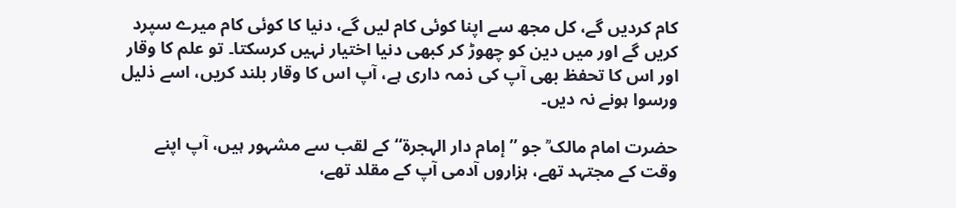کام کردیں گے، کل مجھ سے اپنا کوئی کام لیں گے، دنیا کا کوئی کام میرے سپرد کریں گے اور میں دین کو چھوڑ کر کبھی دنیا اختیار نہیں کرسکتا۔ تو علم کا وقار اور اس کا تحفظ بھی آپ کی ذمہ داری ہے، آپ اس کا وقار بلند کریں، اسے ذلیل ورسوا ہونے نہ دیں۔

حضرت امام مالک ؒ جو ’’إمام دار الہجرۃ‘‘ کے لقب سے مشہور ہیں، آپ اپنے وقت کے مجتہد تھے، ہزاروں آدمی آپ کے مقلد تھے،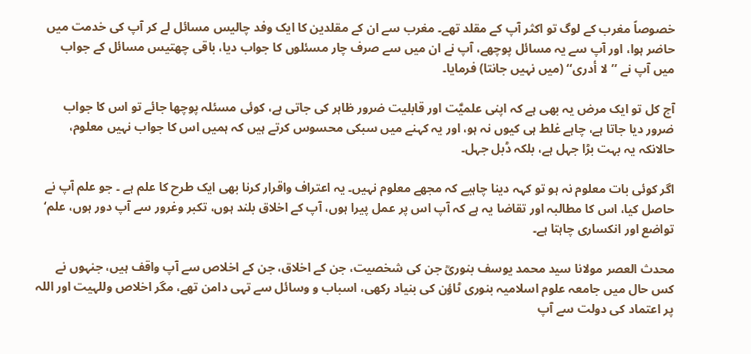خصوصاً مغرب کے لوگ تو اکثر آپ کے مقلد تھے۔ مغرب سے ان کے مقلدین کا ایک وفد چالیس مسائل لے کر آپ کی خدمت میں حاضر ہوا، اور آپ سے یہ مسائل پوچھے، آپ نے ان میں سے صرف چار مسئلوں کا جواب دیا، باقی چھتیس مسائل کے جواب میں آپ نے ’’لا أدری‘‘ (میں نہیں جانتا) فرمایا۔

آج کل تو ایک مرض یہ بھی ہے کہ اپنی علمیَّت اور قابلیت ضرور ظاہر کی جاتی ہے، کوئی مسئلہ پوچھا جائے تو اس کا جواب ضرور دیا جاتا ہے، چاہے غلط ہی کیوں نہ ہو، اور یہ کہنے میں سبکی محسوس کرتے ہیں کہ ہمیں اس کا جواب نہیں معلوم، حالانکہ یہ بہت بڑا جہل ہے، بلکہ ڈبل جہل۔

اگر کوئی بات معلوم نہ ہو تو کہہ دینا چاہیے کہ مجھے معلوم نہیں۔ یہ اعتراف واقرار کرنا بھی ایک طرح کا علم ہے ۔ جو علم آپ نے حاصل کیا، اس کا مطالبہ اور تقاضا یہ ہے کہ آپ اس پر عمل پیرا ہوں، آپ کے اخلاق بلند ہوں، تکبر وغرور سے آپ دور ہوں، علم‘ تواضع اور انکساری چاہتا ہے۔

محدث العصر مولانا سید محمد یوسف بنوریؒ جن کی شخصیت، جن کے اخلاق، جن کے اخلاص سے آپ واقف ہیں، جنہوں نے کس حال میں جامعہ علوم اسلامیہ بنوری ٹاؤن کی بنیاد رکھی، اسباب و وسائل سے تہی دامن تھے، مگر اخلاص وللہیت اور اللہ پر اعتماد کی دولت سے آپ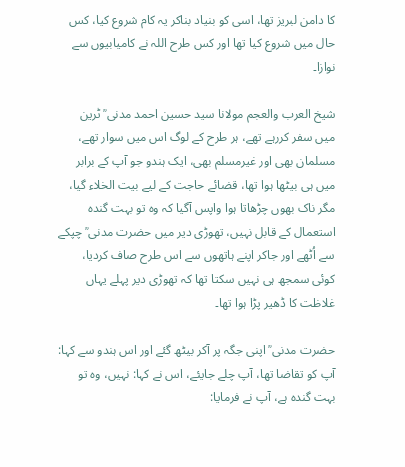کا دامن لبریز تھا، اسی کو بنیاد بناکر یہ کام شروع کیا، کس حال میں شروع کیا تھا اور کس طرح اللہ نے کامیابیوں سے نوازا۔

شیخ العرب والعجم مولانا سید حسین احمد مدنی ؒ ٹرین میں سفر کررہے تھے، ہر طرح کے لوگ اس میں سوار تھے، مسلمان بھی اور غیرمسلم بھی، ایک ہندو جو آپ کے برابر میں ہی بیٹھا ہوا تھا، قضائے حاجت کے لیے بیت الخلاء گیا، مگر ناک بھوں چڑھاتا ہوا واپس آگیا کہ وہ تو بہت گندہ استعمال کے قابل نہیں، تھوڑی دیر میں حضرت مدنی ؒ چپکے سے اُٹھے اور جاکر اپنے ہاتھوں سے اس طرح صاف کردیا، کوئی سمجھ ہی نہیں سکتا تھا کہ تھوڑی دیر پہلے یہاں غلاظت کا ڈھیر پڑا ہوا تھا۔

حضرت مدنی ؒ اپنی جگہ پر آکر بیٹھ گئے اور اس ہندو سے کہا: آپ کو تقاضا تھا، آپ چلے جایئے، اس نے کہا: نہیں، وہ تو بہت گندہ ہے، آپ نے فرمایا: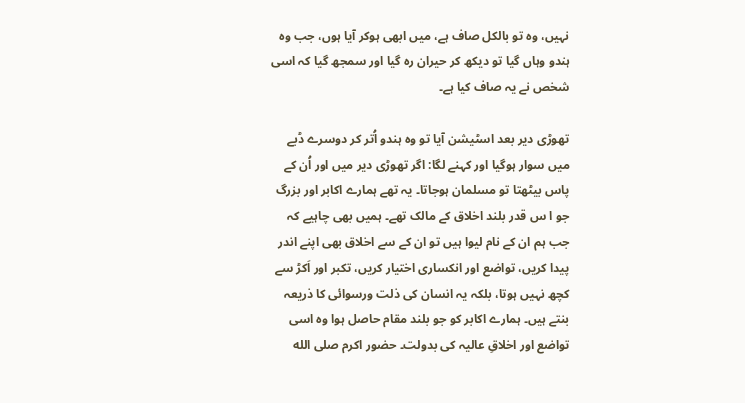نہیں، وہ تو بالکل صاف ہے، میں ابھی ہوکر آیا ہوں، جب وہ ہندو وہاں گیا تو دیکھ کر حیران رہ گیا اور سمجھ گیا کہ اسی شخص نے یہ صاف کیا ہے۔

تھوڑی دیر بعد اسٹیشن آیا تو وہ ہندو اُتر کر دوسرے ڈبے میں سوار ہوگیا اور کہنے لگا: اگر تھوڑی دیر میں اور اُن کے پاس بیٹھتا تو مسلمان ہوجاتا۔ یہ تھے ہمارے اکابر اور بزرگ جو ا س قدر بلند اخلاق کے مالک تھے۔ ہمیں بھی چاہیے کہ جب ہم ان کے نام لیوا ہیں تو ان کے سے اخلاق بھی اپنے اندر پیدا کریں، تواضع اور انکساری اختیار کریں، تکبر اور اَکڑ سے کچھ نہیں ہوتا، بلکہ یہ انسان کی ذلت ورسوائی کا ذریعہ بنتے ہیں۔ ہمارے اکابر کو جو بلند مقام حاصل ہوا وہ اسی تواضع اور اخلاقِ عالیہ کی بدولت۔ حضور اکرم صلى الله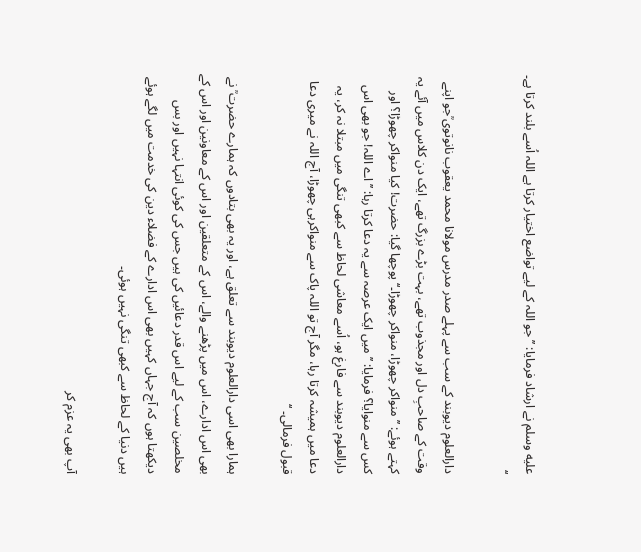عليه وسلم نے ارشاد فرمایا: ’’جو اللہ کے لیے تواضع اختیار کرتا ہے اللہ اُسے بلند کرتا ہے۔ ‘‘

دارالعلوم دیوبند کے سب سے پہلے صدر مدرس مولانا محمد یعقوب نانوتوی ؒجو اپنے وقت کے صاحبِ دل اور مجذوب تھے، بہت بڑے بزرگ تھے، ایک دن کلاس میں آئے یہ کہتے ہوئے: ’’منواکر چھوڑا، منواکر چھوڑا۔‘‘ پوچھا گیا: حضرت! کیا منواکر چھوڑا؟ اور کس سے منوایا؟ فرمایا: ’’میں ایک عرصہ سے یہ دعا کرتا رہا: ’’اے اللہ! جو بھی اس دارالعلوم دیوبند سے فارغ ہو، اُسے معاشی لحاظ سے کبھی تنگی میں مبتلا نہ کر، یہ دعا میں ہمیشہ کرتا رہا، مگر آج تو اللہ پاک سے منواکرہی چھوڑا، آج اللہ نے میری دعا قبول فرمالی۔ ‘‘

ہمارا بھی اسی دارالعلوم دیوبند سے تعلق ہے، اور یہ بھی بتادوں کہ ہمارے حضرت ؒ نے بھی اس ادارے، اس میں پڑھنے والے، اس کے متعلقین اور اس کے معاونین اور اس کے مخلصین سب کے لیے اس قدر دعائیں کی ہیں جس کی کوئی انتہا نہیں اور بس دیکھتا ہوں کہ آج جہاں کہیں بھی اس ادارے کے فضلاء دین کی خدمت میں لگے ہوئے ہیں دنیا کے لحاظ سے کبھی تنگی نہیں ہوئی۔

آپ بھی یہ عزم کر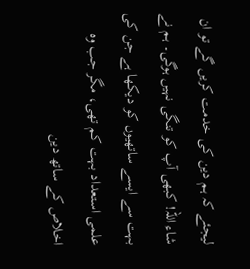لیجئے کہ ہم دین کی خدمت کریں گے تو ان شاء اللہ! کبھی آپ کو تنگی نہیں ہوگی۔ ہم نے بہت سے ایسے ساتھیوں کو دیکھا ہے جن کی علمی استعداد بہت کم تھی، مگر جب وہ اخلاص کے ساتھ دین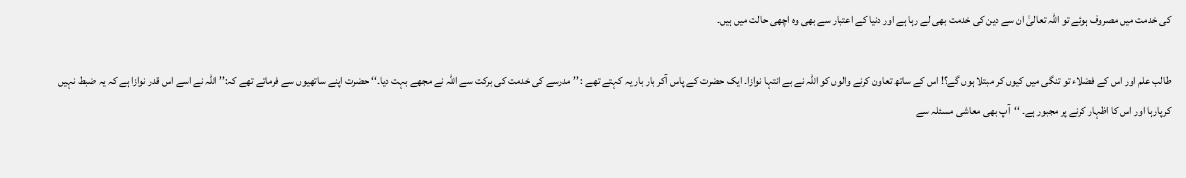کی خدمت میں مصروف ہوئے تو اللہ تعالیٰ ان سے دین کی خدمت بھی لے رہا ہے اور دنیا کے اعتبار سے بھی وہ اچھی حالت میں ہیں۔

طالب علم اور اس کے فضلاء تو تنگی میں کیوں کر مبتلا ہوں گے؟! اس کے ساتھ تعاون کرنے والوں کو اللہ نے بے انتہا نوازا۔ ایک حضرت کے پاس آکر بار بار یہ کہتے تھے : ’’ مدرسے کی خدمت کی برکت سے اللہ نے مجھے بہت دیا۔‘‘ حضرت اپنے ساتھیوں سے فرماتے تھے کہ:’’ اللہ نے اسے اس قدر نوازا ہے کہ یہ ضبط نہیں کرپارہا اور اس کا اظہار کرنے پر مجبور ہے۔ ‘‘آپ بھی معاشی مسئلہ سے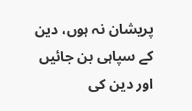پریشان نہ ہوں، دین کے سپاہی بن جائیں اور دین کی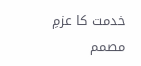خدمت کا عزمِ مصمم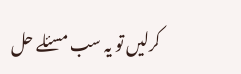کرلیں تو یہ سب مسئلے حل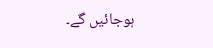ہوجائیں گے۔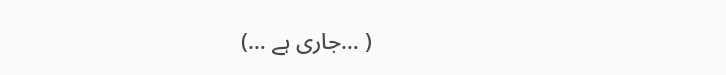( …جاری ہے …)